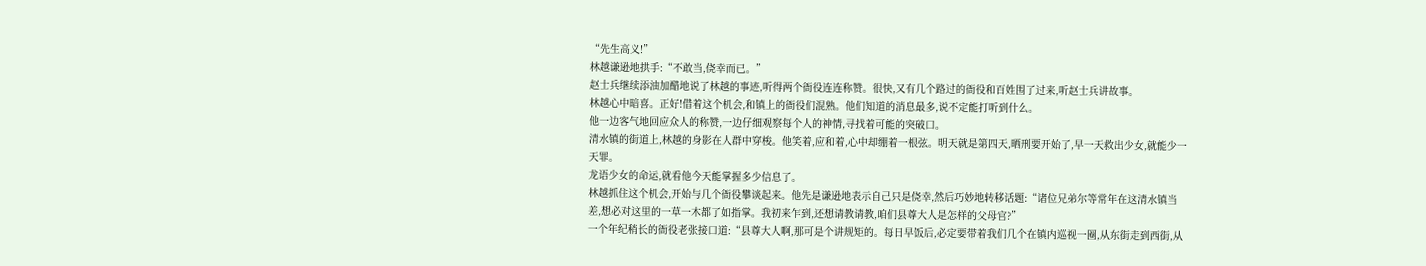“先生高义!”
林越谦逊地拱手:“不敢当,侥幸而已。”
赵士兵继续添油加醋地说了林越的事迹,听得两个衙役连连称赞。很快,又有几个路过的衙役和百姓围了过来,听赵士兵讲故事。
林越心中暗喜。正好!借着这个机会,和镇上的衙役们混熟。他们知道的消息最多,说不定能打听到什么。
他一边客气地回应众人的称赞,一边仔细观察每个人的神情,寻找着可能的突破口。
清水镇的街道上,林越的身影在人群中穿梭。他笑着,应和着,心中却绷着一根弦。明天就是第四天,晒刑要开始了,早一天救出少女,就能少一天罪。
龙语少女的命运,就看他今天能掌握多少信息了。
林越抓住这个机会,开始与几个衙役攀谈起来。他先是谦逊地表示自己只是侥幸,然后巧妙地转移话题:“诸位兄弟尔等常年在这清水镇当差,想必对这里的一草一木都了如指掌。我初来乍到,还想请教请教,咱们县尊大人是怎样的父母官?”
一个年纪稍长的衙役老张接口道:“县尊大人啊,那可是个讲规矩的。每日早饭后,必定要带着我们几个在镇内巡视一圈,从东街走到西街,从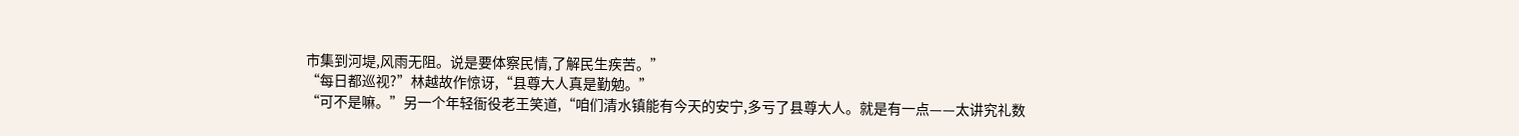市集到河堤,风雨无阻。说是要体察民情,了解民生疾苦。”
“每日都巡视?”林越故作惊讶,“县尊大人真是勤勉。”
“可不是嘛。”另一个年轻衙役老王笑道,“咱们清水镇能有今天的安宁,多亏了县尊大人。就是有一点——太讲究礼数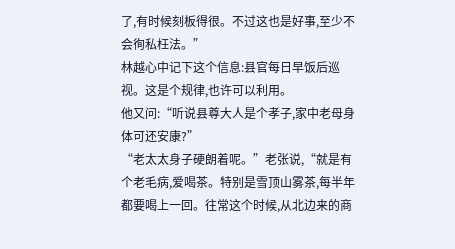了,有时候刻板得很。不过这也是好事,至少不会徇私枉法。”
林越心中记下这个信息:县官每日早饭后巡视。这是个规律,也许可以利用。
他又问:“听说县尊大人是个孝子,家中老母身体可还安康?”
“老太太身子硬朗着呢。”老张说,“就是有个老毛病,爱喝茶。特别是雪顶山雾茶,每半年都要喝上一回。往常这个时候,从北边来的商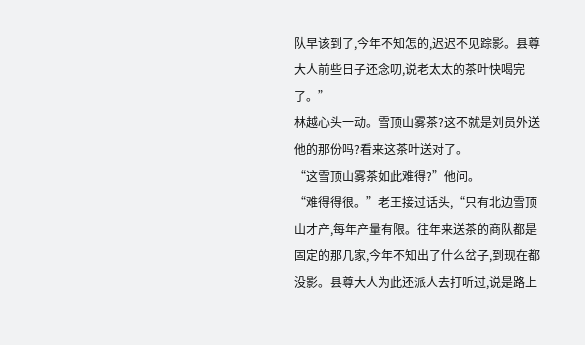队早该到了,今年不知怎的,迟迟不见踪影。县尊大人前些日子还念叨,说老太太的茶叶快喝完了。”
林越心头一动。雪顶山雾茶?这不就是刘员外送他的那份吗?看来这茶叶送对了。
“这雪顶山雾茶如此难得?”他问。
“难得得很。”老王接过话头,“只有北边雪顶山才产,每年产量有限。往年来送茶的商队都是固定的那几家,今年不知出了什么岔子,到现在都没影。县尊大人为此还派人去打听过,说是路上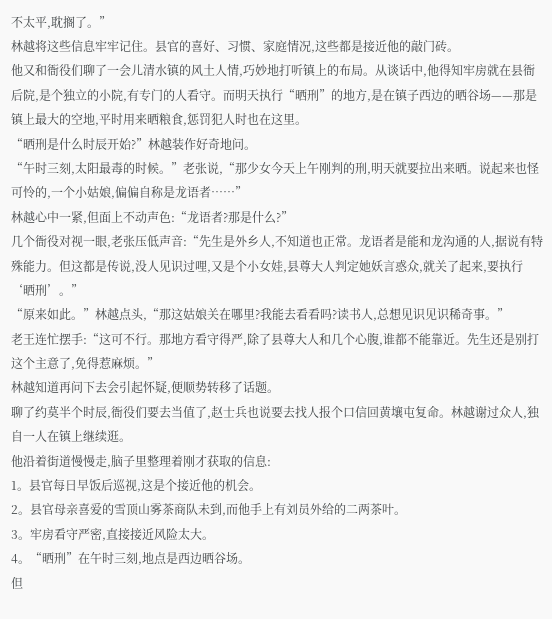不太平,耽搁了。”
林越将这些信息牢牢记住。县官的喜好、习惯、家庭情况,这些都是接近他的敲门砖。
他又和衙役们聊了一会儿清水镇的风土人情,巧妙地打听镇上的布局。从谈话中,他得知牢房就在县衙后院,是个独立的小院,有专门的人看守。而明天执行“晒刑”的地方,是在镇子西边的晒谷场——那是镇上最大的空地,平时用来晒粮食,惩罚犯人时也在这里。
“晒刑是什么时辰开始?”林越装作好奇地问。
“午时三刻,太阳最毒的时候。”老张说,“那少女今天上午刚判的刑,明天就要拉出来晒。说起来也怪可怜的,一个小姑娘,偏偏自称是龙语者……”
林越心中一紧,但面上不动声色:“龙语者?那是什么?”
几个衙役对视一眼,老张压低声音:“先生是外乡人,不知道也正常。龙语者是能和龙沟通的人,据说有特殊能力。但这都是传说,没人见识过哩,又是个小女娃,县尊大人判定她妖言惑众,就关了起来,要执行‘晒刑’。”
“原来如此。”林越点头,“那这姑娘关在哪里?我能去看看吗?读书人,总想见识见识稀奇事。”
老王连忙摆手:“这可不行。那地方看守得严,除了县尊大人和几个心腹,谁都不能靠近。先生还是别打这个主意了,免得惹麻烦。”
林越知道再问下去会引起怀疑,便顺势转移了话题。
聊了约莫半个时辰,衙役们要去当值了,赵士兵也说要去找人报个口信回黄壤屯复命。林越谢过众人,独自一人在镇上继续逛。
他沿着街道慢慢走,脑子里整理着刚才获取的信息:
1。县官每日早饭后巡视,这是个接近他的机会。
2。县官母亲喜爱的雪顶山雾茶商队未到,而他手上有刘员外给的二两茶叶。
3。牢房看守严密,直接接近风险太大。
4。“晒刑”在午时三刻,地点是西边晒谷场。
但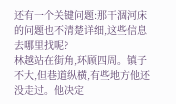还有一个关键问题:那干涸河床的问题也不清楚详细,这些信息去哪里找呢?
林越站在街角,环顾四周。镇子不大,但巷道纵横,有些地方他还没走过。他决定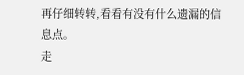再仔细转转,看看有没有什么遗漏的信息点。
走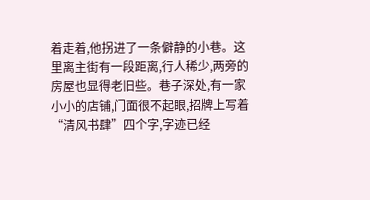着走着,他拐进了一条僻静的小巷。这里离主街有一段距离,行人稀少,两旁的房屋也显得老旧些。巷子深处,有一家小小的店铺,门面很不起眼,招牌上写着“清风书肆”四个字,字迹已经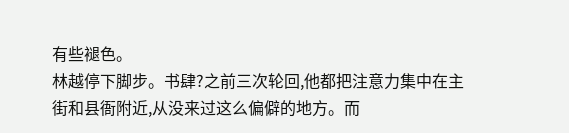有些褪色。
林越停下脚步。书肆?之前三次轮回,他都把注意力集中在主街和县衙附近,从没来过这么偏僻的地方。而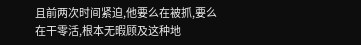且前两次时间紧迫,他要么在被抓,要么在干零活,根本无暇顾及这种地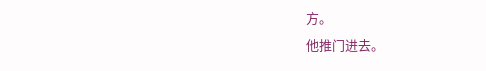方。
他推门进去。